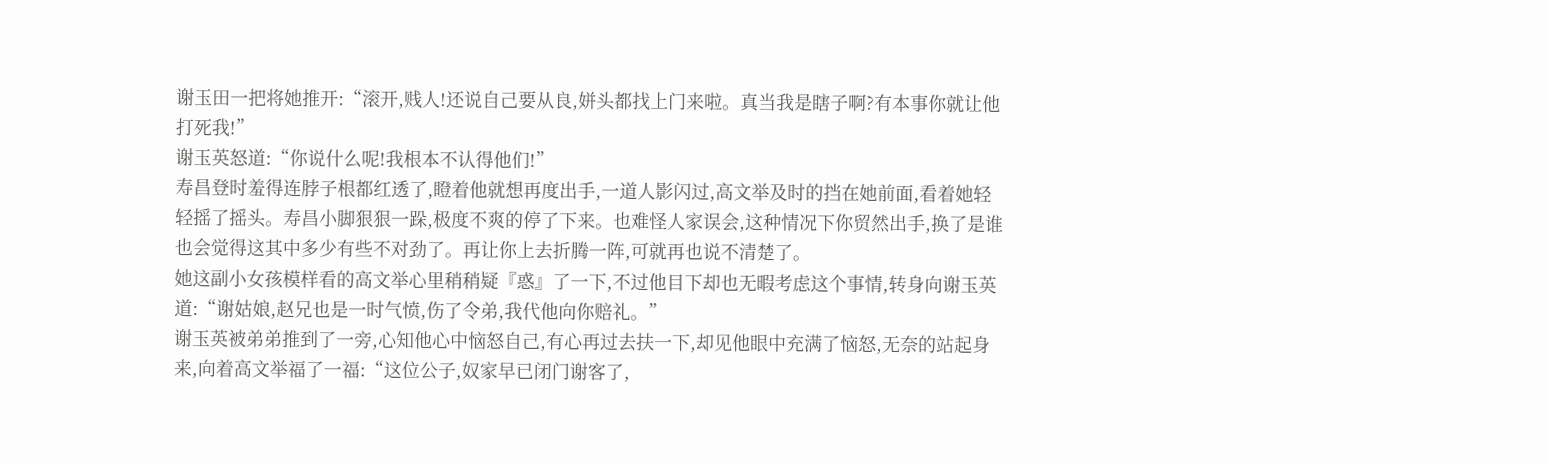谢玉田一把将她推开:“滚开,贱人!还说自己要从良,姘头都找上门来啦。真当我是瞎子啊?有本事你就让他打死我!”
谢玉英怒道:“你说什么呢!我根本不认得他们!”
寿昌登时羞得连脖子根都红透了,瞪着他就想再度出手,一道人影闪过,高文举及时的挡在她前面,看着她轻轻摇了摇头。寿昌小脚狠狠一跺,极度不爽的停了下来。也难怪人家误会,这种情况下你贸然出手,换了是谁也会觉得这其中多少有些不对劲了。再让你上去折腾一阵,可就再也说不清楚了。
她这副小女孩模样看的高文举心里稍稍疑『惑』了一下,不过他目下却也无暇考虑这个事情,转身向谢玉英道:“谢姑娘,赵兄也是一时气愤,伤了令弟,我代他向你赔礼。”
谢玉英被弟弟推到了一旁,心知他心中恼怒自己,有心再过去扶一下,却见他眼中充满了恼怒,无奈的站起身来,向着高文举福了一福:“这位公子,奴家早已闭门谢客了,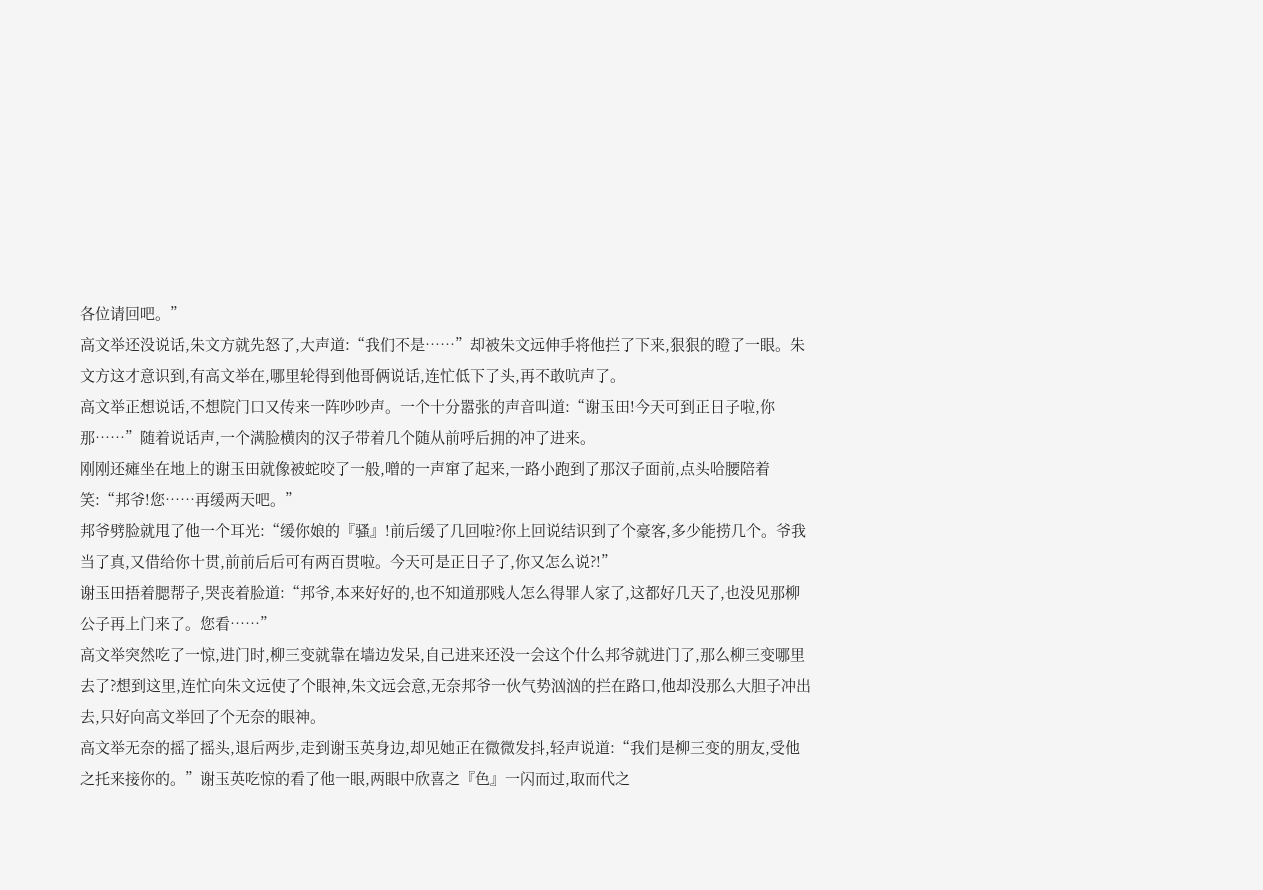各位请回吧。”
高文举还没说话,朱文方就先怒了,大声道:“我们不是……”却被朱文远伸手将他拦了下来,狠狠的瞪了一眼。朱文方这才意识到,有高文举在,哪里轮得到他哥俩说话,连忙低下了头,再不敢吭声了。
高文举正想说话,不想院门口又传来一阵吵吵声。一个十分嚣张的声音叫道:“谢玉田!今天可到正日子啦,你那……”随着说话声,一个满脸横肉的汉子带着几个随从前呼后拥的冲了进来。
刚刚还瘫坐在地上的谢玉田就像被蛇咬了一般,噌的一声窜了起来,一路小跑到了那汉子面前,点头哈腰陪着笑:“邦爷!您……再缓两天吧。”
邦爷劈脸就甩了他一个耳光:“缓你娘的『骚』!前后缓了几回啦?你上回说结识到了个豪客,多少能捞几个。爷我当了真,又借给你十贯,前前后后可有两百贯啦。今天可是正日子了,你又怎么说?!”
谢玉田捂着腮帮子,哭丧着脸道:“邦爷,本来好好的,也不知道那贱人怎么得罪人家了,这都好几天了,也没见那柳公子再上门来了。您看……”
高文举突然吃了一惊,进门时,柳三变就靠在墙边发呆,自己进来还没一会这个什么邦爷就进门了,那么柳三变哪里去了?想到这里,连忙向朱文远使了个眼神,朱文远会意,无奈邦爷一伙气势汹汹的拦在路口,他却没那么大胆子冲出去,只好向高文举回了个无奈的眼神。
高文举无奈的摇了摇头,退后两步,走到谢玉英身边,却见她正在微微发抖,轻声说道:“我们是柳三变的朋友,受他之托来接你的。”谢玉英吃惊的看了他一眼,两眼中欣喜之『色』一闪而过,取而代之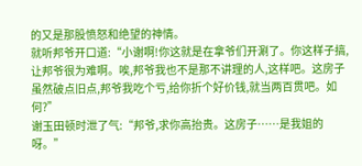的又是那股愤怒和绝望的神情。
就听邦爷开口道:“小谢啊!你这就是在拿爷们开涮了。你这样子搞,让邦爷很为难啊。唉,邦爷我也不是那不讲理的人,这样吧。这房子虽然破点旧点,邦爷我吃个亏,给你折个好价钱,就当两百贯吧。如何?”
谢玉田顿时泄了气:“邦爷,求你高抬贵。这房子……是我姐的呀。”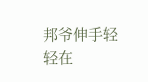邦爷伸手轻轻在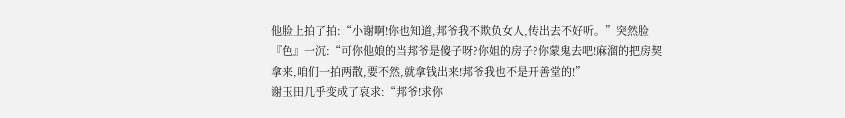他脸上拍了拍:“小谢啊!你也知道,邦爷我不欺负女人,传出去不好听。”突然脸『色』一沉:“可你他娘的当邦爷是傻子呀?你姐的房子?你蒙鬼去吧!麻溜的把房契拿来,咱们一拍两散,要不然,就拿钱出来!邦爷我也不是开善堂的!”
谢玉田几乎变成了哀求:“邦爷!求你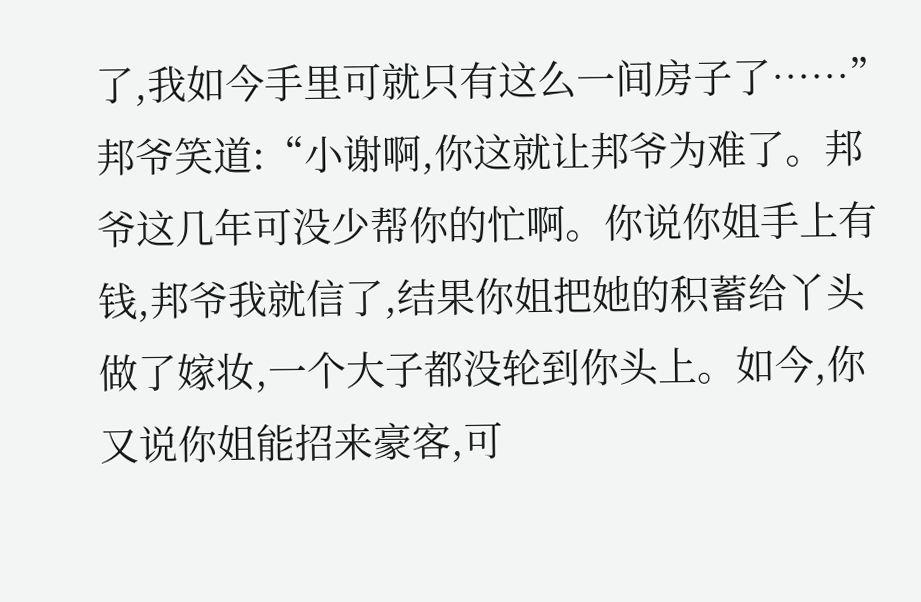了,我如今手里可就只有这么一间房子了……”
邦爷笑道:“小谢啊,你这就让邦爷为难了。邦爷这几年可没少帮你的忙啊。你说你姐手上有钱,邦爷我就信了,结果你姐把她的积蓄给丫头做了嫁妆,一个大子都没轮到你头上。如今,你又说你姐能招来豪客,可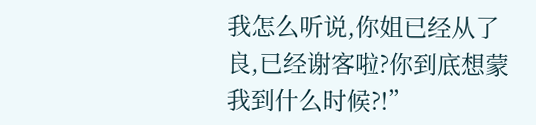我怎么听说,你姐已经从了良,已经谢客啦?你到底想蒙我到什么时候?!”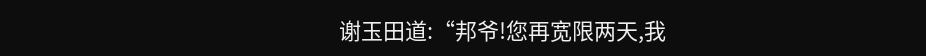谢玉田道:“邦爷!您再宽限两天,我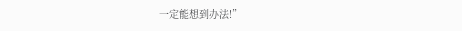一定能想到办法!”